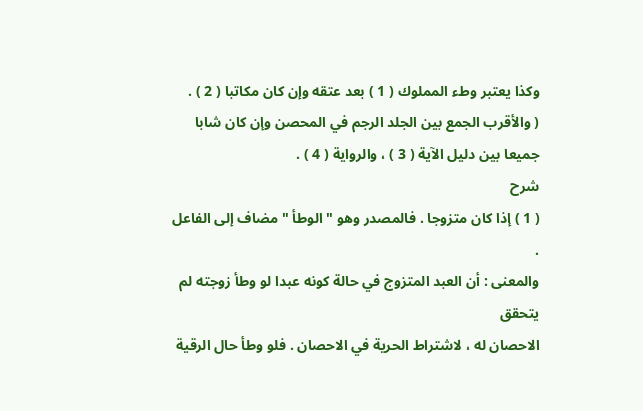وكذا يعتبر وطء المملوك ( 1 ) بعد عتقه وإن كان مكاتبا ( 2 ) .
( والأقرب الجمع بين الجلد الرجم في المحصن وإن كان شابا
جميعا بين دليل الآية ( 3 ) ، والرواية ( 4 ) .
شرح
( 1 ) إذا كان متزوجا . فالمصدر وهو " الوطأ " مضاف إلى الفاعل .
والمعنى : أن العبد المتزوج في حالة كونه عبدا لو وطأ زوجته لم يتحقق
الاحصان له ، لاشتراط الحرية في الاحصان . فلو وطأ حال الرقية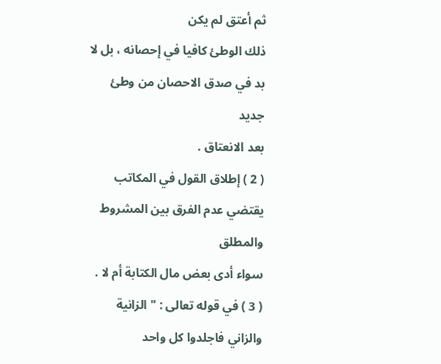ثم أعتق لم يكن
ذلك الوطئ كافيا في إحصانه ، بل لا بد في صدق الاحصان من وطئ جديد
بعد الانعتاق .
( 2 ) إطلاق القول في المكاتب يقتضي عدم الفرق بين المشروط والمطلق
سواء أدى بعض مال الكتابة أم لا .
( 3 ) في قوله تعالى : " الزانية والزاني فاجلدوا كل واحد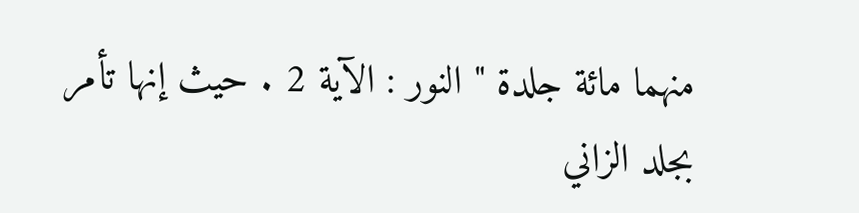منهما مائة جلدة " النور : الآية 2 . حيث إنها تأمر بجلد الزاني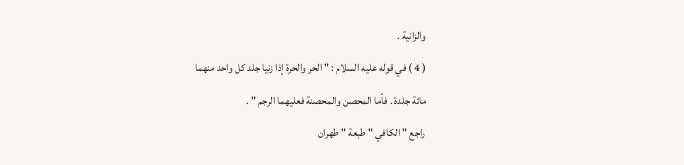والزانية .
( 4 ) في قوله عليه السلام : " الحر والحرة إذا زنيا جلد كل واحد منهما
مائة جلدة . فأما المحصن والمحصنة فعليهما الرجم " .
راجع " الكافي " طبعة " طهران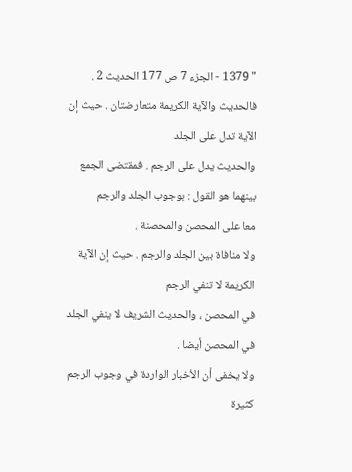" 1379 - الجزء 7 ص 177 الحديث 2 .
فالحديث والآية الكريمة متعارضتان . حيث إن الآية تدل على الجلد
والحديث يدل على الرجم . فمقتضى الجمع بينهما هو القول : بوجوب الجلد والرجم
معا على المحصن والمحصنة .
ولا منافاة بين الجلد والرجم . حيث إن الآية الكريمة لا تنفي الرجم
في المحصن ، والحديث الشريف لا ينفي الجلد في المحصن أيضا .
ولا يخفى أن الأخبار الواردة في وجوب الرجم كثيرة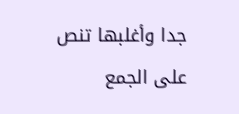جدا وأغلبها تنص
على الجمع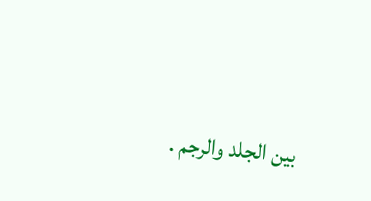بين الجلد والرجم .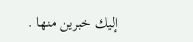إليك خبرين منها .